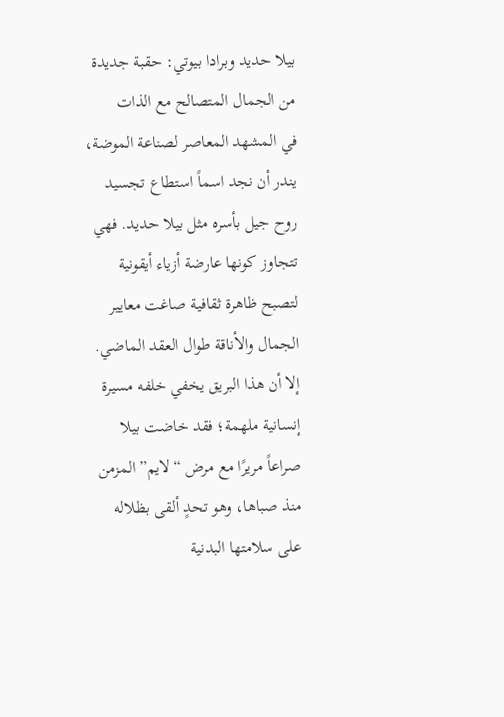بيلا حديد وبرادا بيوتي: حقبة جديدة من الجمال المتصالح مع الذات
في المشهد المعاصر لصناعة الموضة، يندر أن نجد اسماً استطاع تجسيد روح جيل بأسره مثل بيلا حديد. فهي تتجاوز كونها عارضة أزياء أيقونية لتصبح ظاهرة ثقافية صاغت معايير الجمال والأناقة طوال العقد الماضي. إلا أن هذا البريق يخفي خلفه مسيرة إنسانية ملهمة؛ فقد خاضت بيلا صراعاً مريرًا مع مرض “لايم” المزمن منذ صباها، وهو تحدٍ ألقى بظلاله على سلامتها البدنية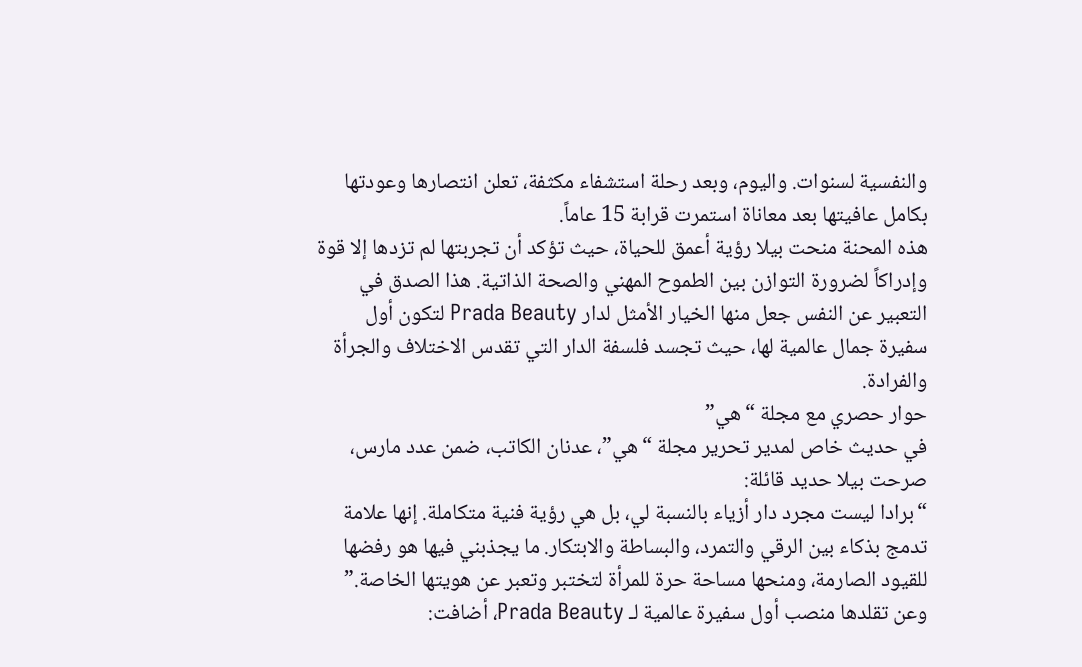والنفسية لسنوات. واليوم، وبعد رحلة استشفاء مكثفة، تعلن انتصارها وعودتها بكامل عافيتها بعد معاناة استمرت قرابة 15 عاماً.
هذه المحنة منحت بيلا رؤية أعمق للحياة، حيث تؤكد أن تجربتها لم تزدها إلا قوة وإدراكاً لضرورة التوازن بين الطموح المهني والصحة الذاتية. هذا الصدق في التعبير عن النفس جعل منها الخيار الأمثل لدار Prada Beauty لتكون أول سفيرة جمال عالمية لها، حيث تجسد فلسفة الدار التي تقدس الاختلاف والجرأة والفرادة.
حوار حصري مع مجلة “هي”
في حديث خاص لمدير تحرير مجلة “هي”، عدنان الكاتب، ضمن عدد مارس، صرحت بيلا حديد قائلة:
“برادا ليست مجرد دار أزياء بالنسبة لي، بل هي رؤية فنية متكاملة. إنها علامة تدمج بذكاء بين الرقي والتمرد، والبساطة والابتكار. ما يجذبني فيها هو رفضها للقيود الصارمة، ومنحها مساحة حرة للمرأة لتختبر وتعبر عن هويتها الخاصة.”
وعن تقلدها منصب أول سفيرة عالمية لـ Prada Beauty، أضافت: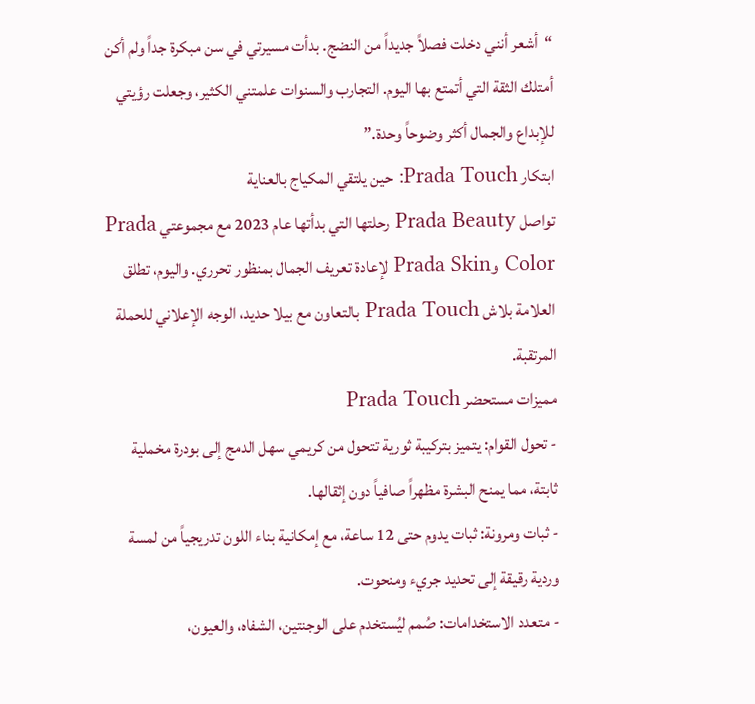“أشعر أنني دخلت فصلاً جديداً من النضج. بدأت مسيرتي في سن مبكرة جداً ولم أكن أمتلك الثقة التي أتمتع بها اليوم. التجارب والسنوات علمتني الكثير، وجعلت رؤيتي للإبداع والجمال أكثر وضوحاً وحدة.”
ابتكار Prada Touch: حين يلتقي المكياج بالعناية
تواصل Prada Beauty رحلتها التي بدأتها عام 2023 مع مجموعتي Prada Color وPrada Skin لإعادة تعريف الجمال بمنظور تحرري. واليوم، تطلق العلامة بلاش Prada Touch بالتعاون مع بيلا حديد، الوجه الإعلاني للحملة المرتقبة.
مميزات مستحضر Prada Touch
- تحول القوام: يتميز بتركيبة ثورية تتحول من كريمي سهل الدمج إلى بودرة مخملية ثابتة، مما يمنح البشرة مظهراً صافياً دون إثقالها.
- ثبات ومرونة: ثبات يدوم حتى 12 ساعة، مع إمكانية بناء اللون تدريجياً من لمسة وردية رقيقة إلى تحديد جريء ومنحوت.
- متعدد الاستخدامات: صُمم ليُستخدم على الوجنتين، الشفاه، والعيون،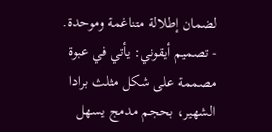لضمان إطلالة متناغمة وموحدة.
- تصميم أيقوني: يأتي في عبوة مصممة على شكل مثلث برادا الشهير، بحجم مدمج يسهل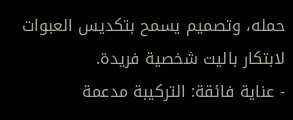حمله، وتصميم يسمح بتكديس العبوات لابتكار باليت شخصية فريدة.
- عناية فائقة: التركيبة مدعمة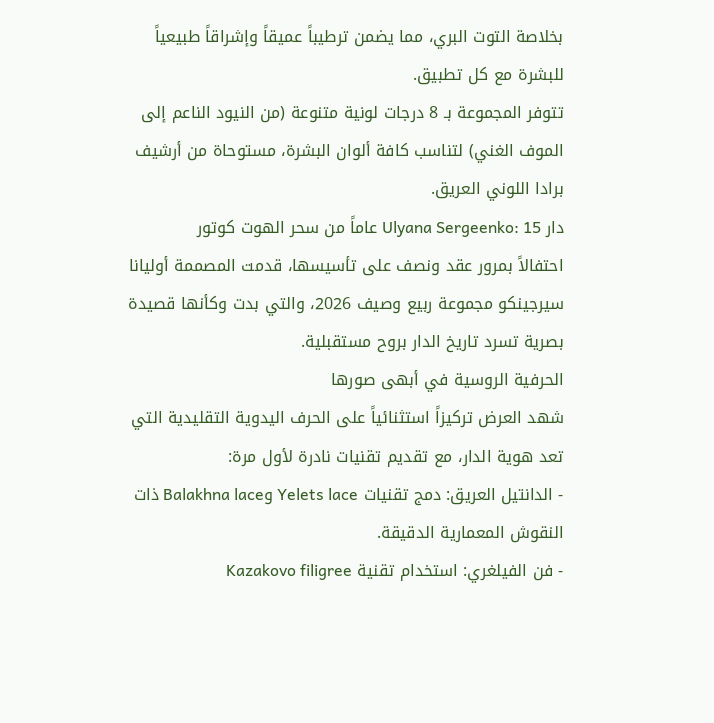بخلاصة التوت البري، مما يضمن ترطيباً عميقاً وإشراقاً طبيعياً للبشرة مع كل تطبيق.
تتوفر المجموعة بـ 8 درجات لونية متنوعة (من النيود الناعم إلى الموف الغني) لتناسب كافة ألوان البشرة، مستوحاة من أرشيف برادا اللوني العريق.
دار Ulyana Sergeenko: 15 عاماً من سحر الهوت كوتور
احتفالاً بمرور عقد ونصف على تأسيسها، قدمت المصممة أوليانا سيرجينكو مجموعة ربيع وصيف 2026، والتي بدت وكأنها قصيدة بصرية تسرد تاريخ الدار بروح مستقبلية.
الحرفية الروسية في أبهى صورها
شهد العرض تركيزاً استثنائياً على الحرف اليدوية التقليدية التي تعد هوية الدار، مع تقديم تقنيات نادرة لأول مرة:
- الدانتيل العريق: دمج تقنيات Yelets lace وBalakhna lace ذات النقوش المعمارية الدقيقة.
- فن الفيلغري: استخدام تقنية Kazakovo filigree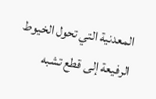المعدنية التي تحول الخيوط الرفيعة إلى قطع تشبه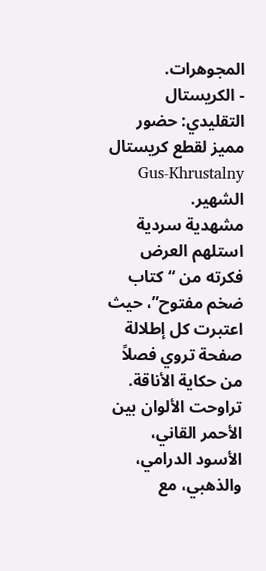المجوهرات.
- الكريستال التقليدي: حضور مميز لقطع كريستال Gus-Khrustalny الشهير.
مشهدية سردية
استلهم العرض فكرته من “كتاب ضخم مفتوح”، حيث اعتبرت كل إطلالة صفحة تروي فصلاً من حكاية الأناقة. تراوحت الألوان بين الأحمر القاني، الأسود الدرامي، والذهبي، مع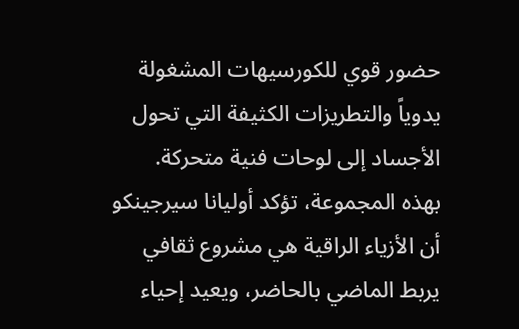حضور قوي للكورسيهات المشغولة يدوياً والتطريزات الكثيفة التي تحول الأجساد إلى لوحات فنية متحركة.
بهذه المجموعة، تؤكد أوليانا سيرجينكو أن الأزياء الراقية هي مشروع ثقافي يربط الماضي بالحاضر، ويعيد إحياء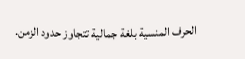الحرف المنسية بلغة جمالية تتجاوز حدود الزمن.